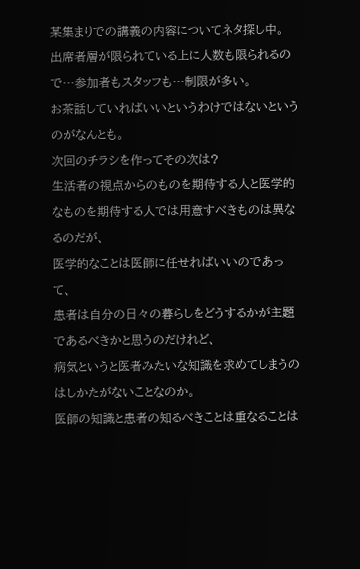某集まりでの講義の内容についてネタ探し中。
出席者層が限られている上に人数も限られるので…参加者もスタッフも…制限が多い。
お茶話していればいいというわけではないというのがなんとも。
次回のチラシを作ってその次は?
生活者の視点からのものを期待する人と医学的なものを期待する人では用意すべきものは異なるのだが、
医学的なことは医師に任せればいいのであって、
患者は自分の日々の暮らしをどうするかが主題であるべきかと思うのだけれど、
病気というと医者みたいな知識を求めてしまうのはしかたがないことなのか。
医師の知識と患者の知るべきことは重なることは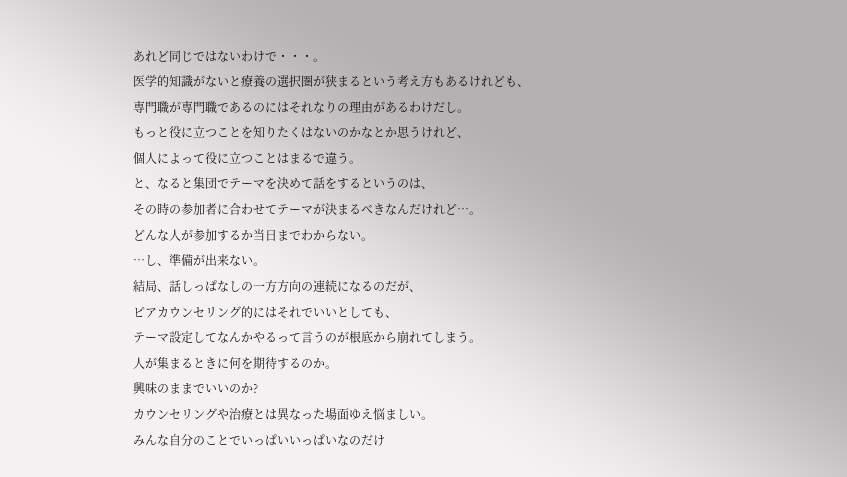あれど同じではないわけで・・・。
医学的知識がないと療養の選択圏が狭まるという考え方もあるけれども、
専門職が専門職であるのにはそれなりの理由があるわけだし。
もっと役に立つことを知りたくはないのかなとか思うけれど、
個人によって役に立つことはまるで違う。
と、なると集団でテーマを決めて話をするというのは、
その時の参加者に合わせてテーマが決まるべきなんだけれど…。
どんな人が参加するか当日までわからない。
…し、準備が出来ない。
結局、話しっぱなしの一方方向の連続になるのだが、
ピアカウンセリング的にはそれでいいとしても、
テーマ設定してなんかやるって言うのが根底から崩れてしまう。
人が集まるときに何を期待するのか。
興味のままでいいのか?
カウンセリングや治療とは異なった場面ゆえ悩ましい。
みんな自分のことでいっぱいいっぱいなのだけ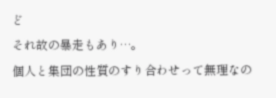ど
それ故の暴走もあり…。
個人と集団の性質のすり合わせって無理なの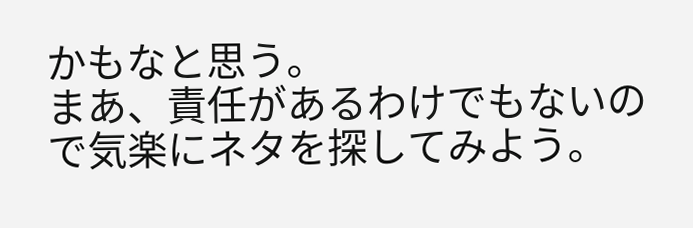かもなと思う。
まあ、責任があるわけでもないので気楽にネタを探してみよう。